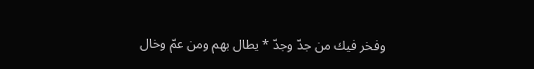وفخر فيك من جدّ وجدّ * يطال بهم ومن عمّ وخال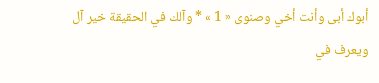أبوك أبى وأنت أخي وصنوى « 1 » * وآلك في الحقيقة خير آل
ويعرف في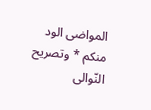المواضى الود منكم * وتصريح النّوالى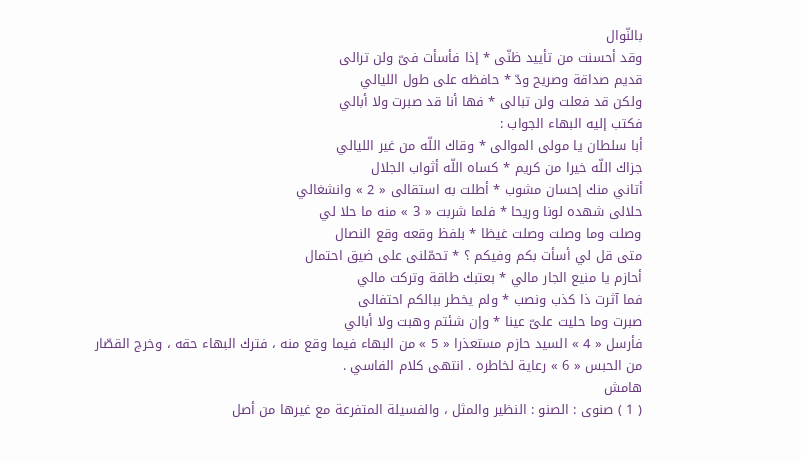بالنّوال
وقد أحسنت من تأييد ظنّى * إذا فأسأت فىّ ولن ترالى
قديم صداقة وصريح ودّ * حافظه على طول الليالي
ولكن قد فعلت ولن تبالى * فها أنا قد صبرت ولا أبالي
فكتب إليه البهاء الجواب :
أبا سلطان يا مولى الموالى * وقاك اللّه من غير الليالي
جزاك اللّه خيرا من كريم * كساه اللّه أثواب الجلال
أتاني منك إحسان مشوب * أطلت به استقالى « 2 » وانشغالي
حلالى شهده لونا وريحا * فلما شربت « 3 » منه ما حلا لي
وصلت وما وصلت وصلت غيظا * بلفظ وقعه وقع النصال
متى قل لي أسأت بكم وفيكم ؟ * تحمّلنى على ضيق احتمال
أحازم يا منيع الجار مالي * بعتبك طاقة وتركت مالي
فما آثرت ذا كذب ونصب * ولم يخطر ببالكم احتفالى
صبرت وما حليت علىّ عينا * وإن شئتم وهبت ولا أبالي
فأرسل « 4 » السيد حازم مستعذرا « 5 » من البهاء فيما وقع منه ، فترك البهاء حقه ، وخرج القصّار من الحبس « 6 » رعاية لخاطره . انتهى كلام الفاسي .
هامش
( 1 ) صنوى : الصنو : النظير والمثل ، والفسيلة المتفرعة مع غيرها من أصل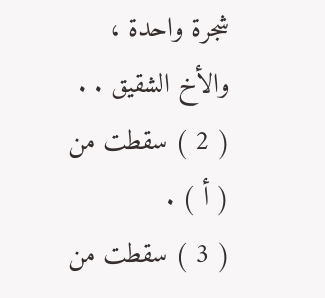شجرة واحدة ، والأخ الشقيق . .
( 2 ) سقطت من ( أ ) .
( 3 ) سقطت من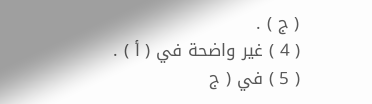( ج ) .
( 4 ) غير واضحة في ( أ ) .
( 5 ) في ( ج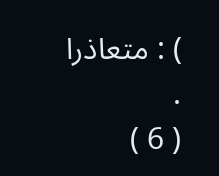) : متعاذرا .
( 6 )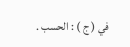في ( ج ) : الحسب .